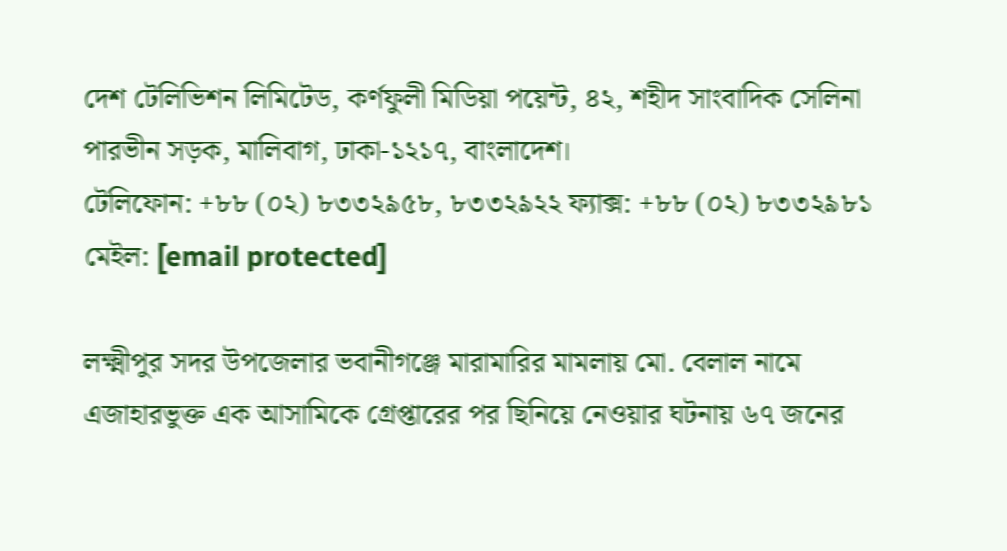দেশ টেলিভিশন লিমিটেড, কর্ণফুলী মিডিয়া পয়েন্ট, ৪২, শহীদ সাংবাদিক সেলিনা পারভীন সড়ক, মালিবাগ, ঢাকা-১২১৭, বাংলাদেশ।
টেলিফোন: +৮৮ (০২) ৮৩৩২৯৫৮, ৮৩৩২৯২২ ফ্যাক্স: +৮৮ (০২) ৮৩৩২৯৮১ মেইল: [email protected]

লক্ষ্মীপুর সদর উপজেলার ভবানীগঞ্জে মারামারির মামলায় মো. বেলাল নামে এজাহারভুক্ত এক আসামিকে গ্রেপ্তারের পর ছিনিয়ে নেওয়ার ঘটনায় ৬৭ জনের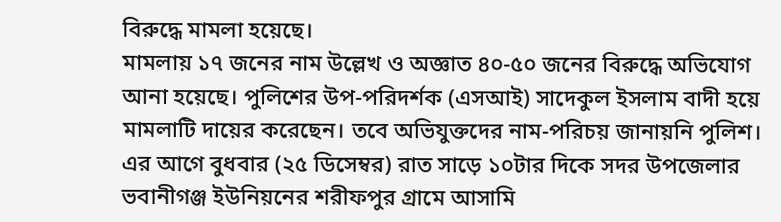বিরুদ্ধে মামলা হয়েছে।
মামলায় ১৭ জনের নাম উল্লেখ ও অজ্ঞাত ৪০-৫০ জনের বিরুদ্ধে অভিযোগ আনা হয়েছে। পুলিশের উপ-পরিদর্শক (এসআই) সাদেকুল ইসলাম বাদী হয়ে মামলাটি দায়ের করেছেন। তবে অভিযুক্তদের নাম-পরিচয় জানায়নি পুলিশ।
এর আগে বুধবার (২৫ ডিসেম্বর) রাত সাড়ে ১০টার দিকে সদর উপজেলার ভবানীগঞ্জ ইউনিয়নের শরীফপুর গ্রামে আসামি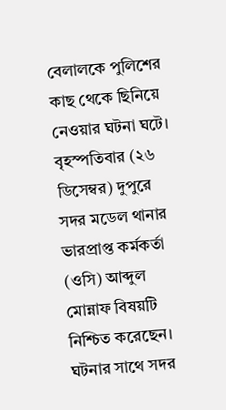বেলালকে পুলিশের কাছ থেকে ছিনিয়ে নেওয়ার ঘটনা ঘটে।
বৃহস্পতিবার (২৬ ডিসেম্বর) দুপুরে সদর মডেল থানার ভারপ্রাপ্ত কর্মকর্তা (ওসি) আব্দুল মোন্নাফ বিষয়টি নিশ্চিত করেছেন।
ঘটনার সাথে সদর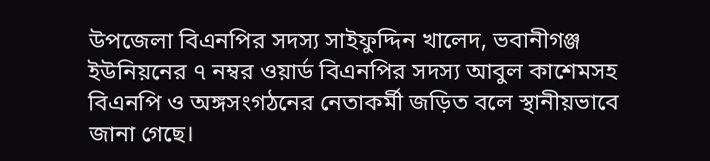উপজেলা বিএনপির সদস্য সাইফুদ্দিন খালেদ, ভবানীগঞ্জ ইউনিয়নের ৭ নম্বর ওয়ার্ড বিএনপির সদস্য আবুল কাশেমসহ বিএনপি ও অঙ্গসংগঠনের নেতাকর্মী জড়িত বলে স্থানীয়ভাবে জানা গেছে।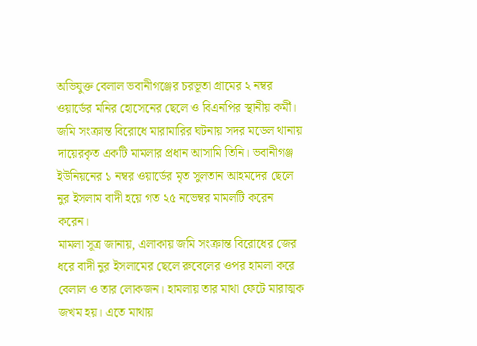অভিযুক্ত বেলাল ভবানীগঞ্জের চরভূতা গ্রামের ২ নম্বর ওয়ার্ডের মনির হোসেনের ছেলে ও বিএনপির স্থানীয় কর্মী। জমি সংক্রান্ত বিরোধে মারামারির ঘটনায় সদর মডেল থানায় দায়েরকৃত একটি মামলার প্রধান আসামি তিনি। ভবানীগঞ্জ ইউনিয়নের ১ নম্বর ওয়ার্ডের মৃত সুলতান আহমদের ছেলে নুর ইসলাম বাদী হয়ে গত ২৫ নভেম্বর মামলটি করেন করেন।
মামলা সূত্র জানায়, এলাকায় জমি সংক্রান্ত বিরোধের জের ধরে বাদী নুর ইসলামের ছেলে রুবেলের ওপর হামলা করে বেলাল ও তার লোকজন। হামলায় তার মাথা ফেটে মারাত্মক জখম হয়। এতে মাথায়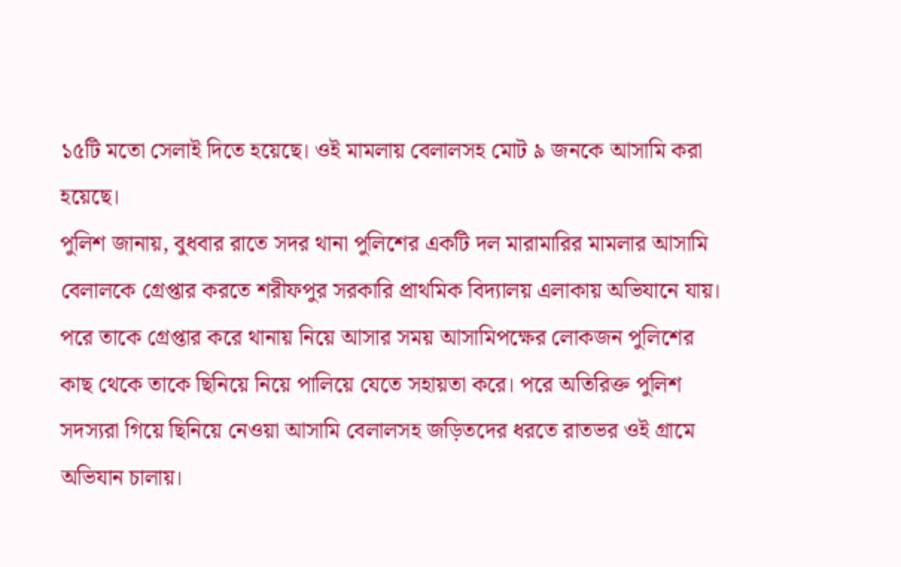১৫টি মতো সেলাই দিতে হয়েছে। ওই মামলায় বেলালসহ মোট ৯ জনকে আসামি করা হয়েছে।
পুলিশ জানায়, বুধবার রাতে সদর থানা পুলিশের একটি দল মারামারির মামলার আসামি বেলালকে গ্রেপ্তার করতে শরীফপুর সরকারি প্রাথমিক বিদ্যালয় এলাকায় অভিযানে যায়। পরে তাকে গ্রেপ্তার করে থানায় নিয়ে আসার সময় আসামিপক্ষের লোকজন পুলিশের কাছ থেকে তাকে ছিনিয়ে নিয়ে পালিয়ে যেতে সহায়তা করে। পরে অতিরিক্ত পুলিশ সদস্যরা গিয়ে ছিনিয়ে নেওয়া আসামি বেলালসহ জড়িতদের ধরতে রাতভর ওই গ্রামে অভিযান চালায়।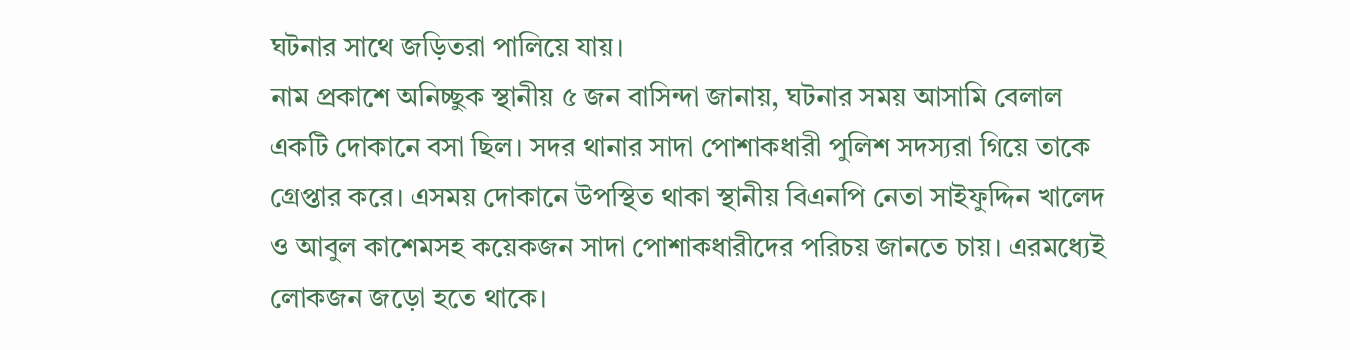ঘটনার সাথে জড়িতরা পালিয়ে যায়।
নাম প্রকাশে অনিচ্ছুক স্থানীয় ৫ জন বাসিন্দা জানায়, ঘটনার সময় আসামি বেলাল একটি দোকানে বসা ছিল। সদর থানার সাদা পোশাকধারী পুলিশ সদস্যরা গিয়ে তাকে গ্রেপ্তার করে। এসময় দোকানে উপস্থিত থাকা স্থানীয় বিএনপি নেতা সাইফুদ্দিন খালেদ ও আবুল কাশেমসহ কয়েকজন সাদা পোশাকধারীদের পরিচয় জানতে চায়। এরমধ্যেই লোকজন জড়ো হতে থাকে।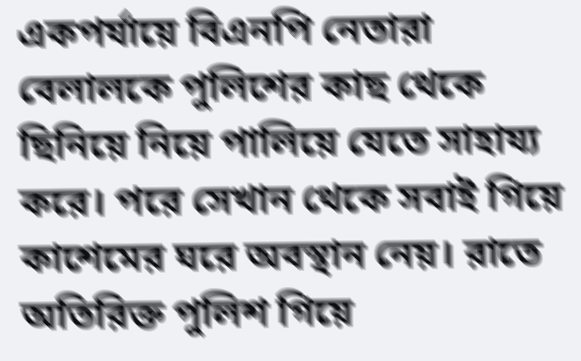একপর্যায়ে বিএনপি নেতারা বেলালকে পুলিশের কাছ থেকে ছিনিয়ে নিয়ে পালিয়ে যেতে সাহায্য করে। পরে সেখান থেকে সবাই গিয়ে কাশেমের ঘরে অবস্থান নেয়। রাতে অতিরিক্ত পুলিশ গিয়ে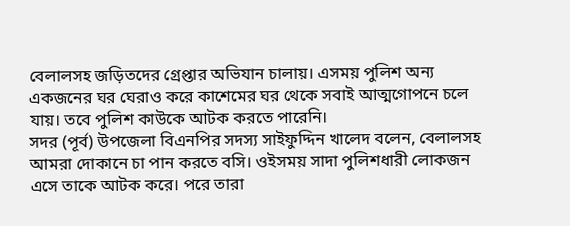বেলালসহ জড়িতদের গ্রেপ্তার অভিযান চালায়। এসময় পুলিশ অন্য একজনের ঘর ঘেরাও করে কাশেমের ঘর থেকে সবাই আত্মগোপনে চলে যায়। তবে পুলিশ কাউকে আটক করতে পারেনি।
সদর (পূর্ব) উপজেলা বিএনপির সদস্য সাইফুদ্দিন খালেদ বলেন, বেলালসহ আমরা দোকানে চা পান করতে বসি। ওইসময় সাদা পুলিশধারী লোকজন এসে তাকে আটক করে। পরে তারা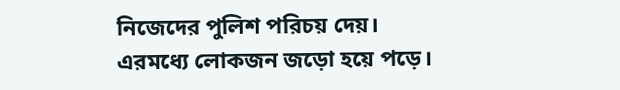নিজেদের পুলিশ পরিচয় দেয়। এরমধ্যে লোকজন জড়ো হয়ে পড়ে।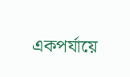একপর্যায়ে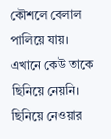কৌশলে বেলাল পালিয়ে যায়। এখানে কেউ তাকে ছিনিয়ে নেয়নি। ছিনিয়ে নেওয়ার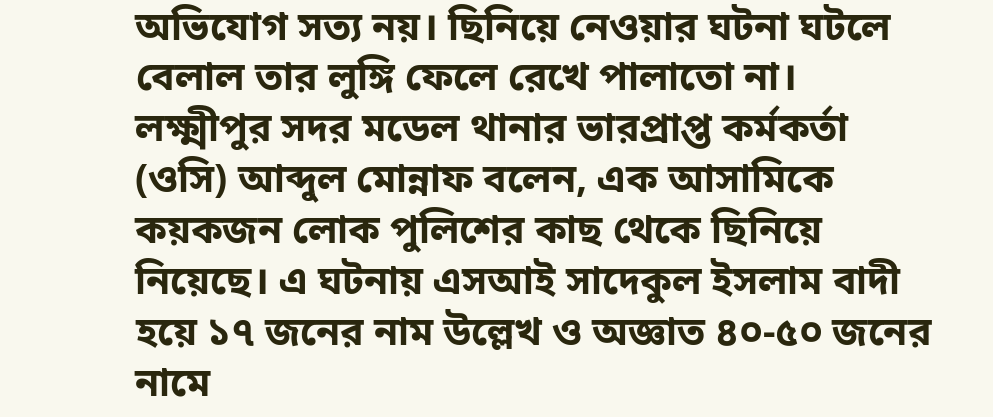অভিযোগ সত্য নয়। ছিনিয়ে নেওয়ার ঘটনা ঘটলে বেলাল তার লুঙ্গি ফেলে রেখে পালাতো না।
লক্ষ্মীপুর সদর মডেল থানার ভারপ্রাপ্ত কর্মকর্তা (ওসি) আব্দুল মোন্নাফ বলেন, এক আসামিকে কয়কজন লোক পুলিশের কাছ থেকে ছিনিয়ে নিয়েছে। এ ঘটনায় এসআই সাদেকুল ইসলাম বাদী হয়ে ১৭ জনের নাম উল্লেখ ও অজ্ঞাত ৪০-৫০ জনের নামে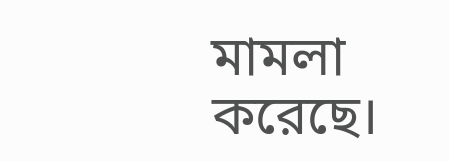মামলা করেছে।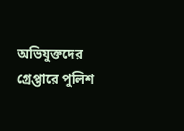অভিযুক্তদের গ্রেপ্তারে পুলিশ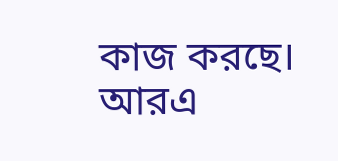কাজ করছে।
আরএ